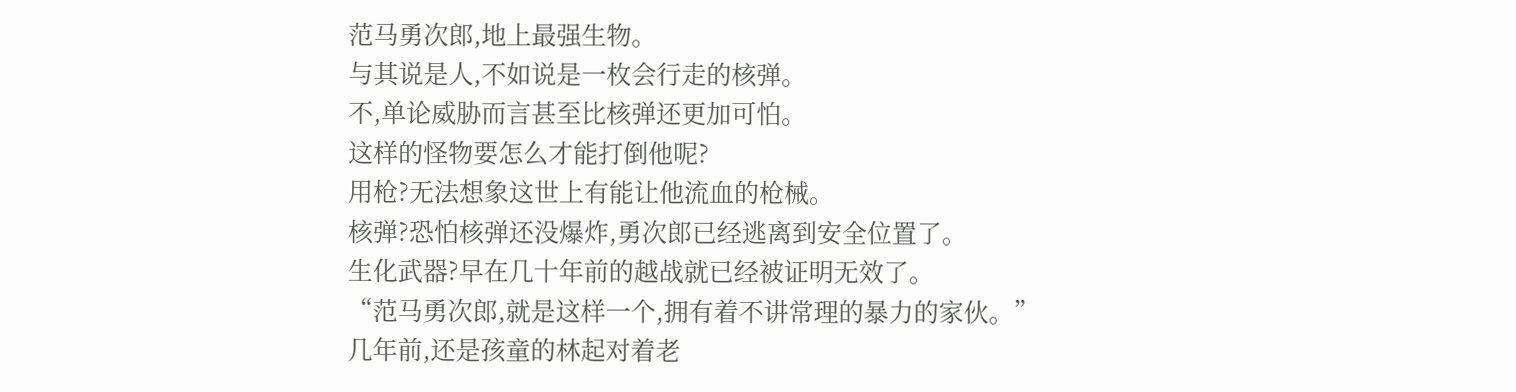范马勇次郎,地上最强生物。
与其说是人,不如说是一枚会行走的核弹。
不,单论威胁而言甚至比核弹还更加可怕。
这样的怪物要怎么才能打倒他呢?
用枪?无法想象这世上有能让他流血的枪械。
核弹?恐怕核弹还没爆炸,勇次郎已经逃离到安全位置了。
生化武器?早在几十年前的越战就已经被证明无效了。
“范马勇次郎,就是这样一个,拥有着不讲常理的暴力的家伙。”
几年前,还是孩童的林起对着老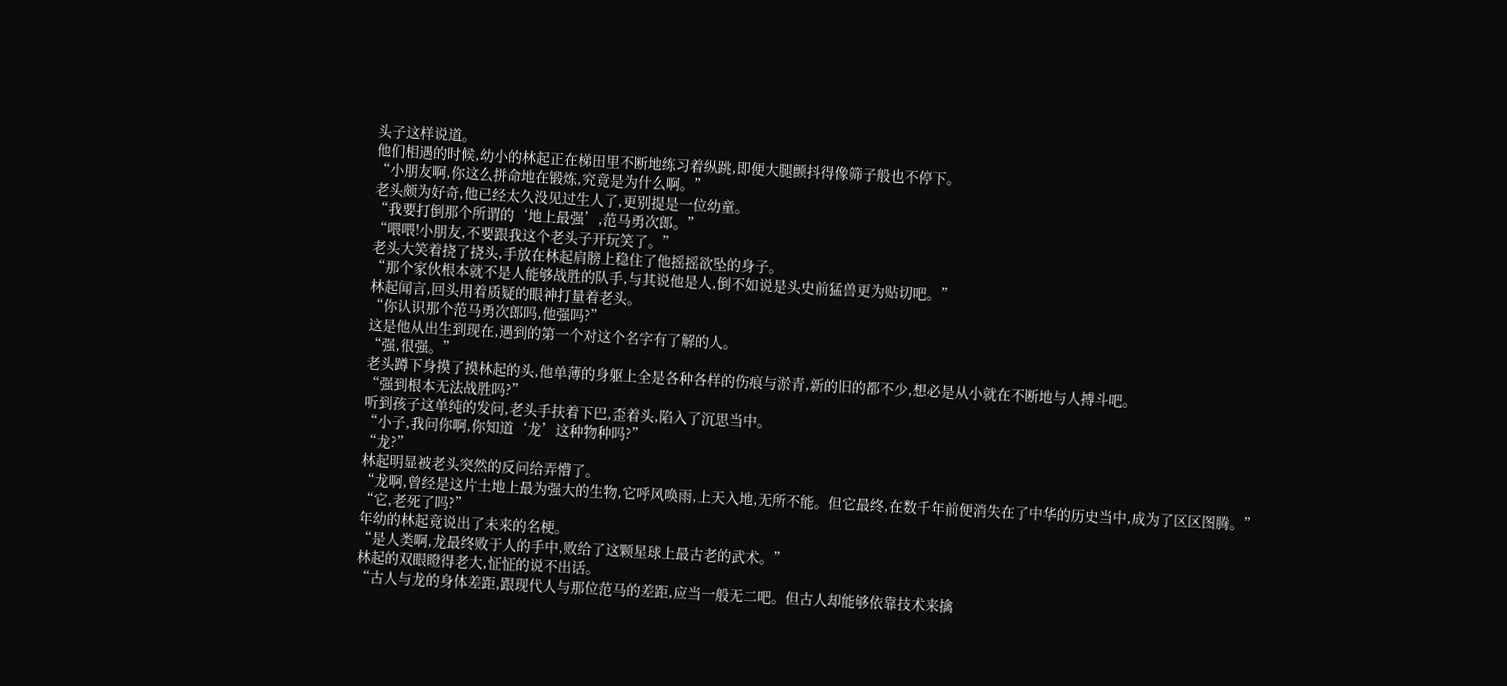头子这样说道。
他们相遇的时候,幼小的林起正在梯田里不断地练习着纵跳,即便大腿颤抖得像筛子般也不停下。
“小朋友啊,你这么拼命地在锻炼,究竟是为什么啊。”
老头颇为好奇,他已经太久没见过生人了,更别提是一位幼童。
“我要打倒那个所谓的‘地上最强’,范马勇次郎。”
“喂喂!小朋友,不要跟我这个老头子开玩笑了。”
老头大笑着挠了挠头,手放在林起肩膀上稳住了他摇摇欲坠的身子。
“那个家伙根本就不是人能够战胜的队手,与其说他是人,倒不如说是头史前猛兽更为贴切吧。”
林起闻言,回头用着质疑的眼神打量着老头。
“你认识那个范马勇次郎吗,他强吗?”
这是他从出生到现在,遇到的第一个对这个名字有了解的人。
“强,很强。”
老头蹲下身摸了摸林起的头,他单薄的身躯上全是各种各样的伤痕与淤青,新的旧的都不少,想必是从小就在不断地与人搏斗吧。
“强到根本无法战胜吗?”
听到孩子这单纯的发问,老头手扶着下巴,歪着头,陷入了沉思当中。
“小子,我问你啊,你知道‘龙’这种物种吗?”
“龙?”
林起明显被老头突然的反问给弄懵了。
“龙啊,曾经是这片土地上最为强大的生物,它呼风唤雨,上天入地,无所不能。但它最终,在数千年前便消失在了中华的历史当中,成为了区区图腾。”
“它,老死了吗?”
年幼的林起竟说出了未来的名梗。
“是人类啊,龙最终败于人的手中,败给了这颗星球上最古老的武术。”
林起的双眼瞪得老大,怔怔的说不出话。
“古人与龙的身体差距,跟现代人与那位范马的差距,应当一般无二吧。但古人却能够依靠技术来擒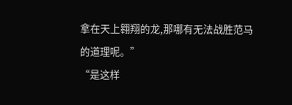拿在天上翱翔的龙,那哪有无法战胜范马的道理呢。”
“是这样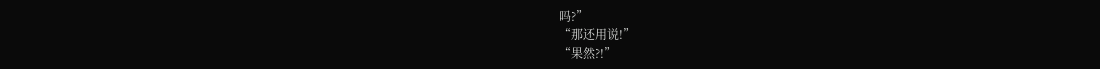吗?”
“那还用说!”
“果然?!”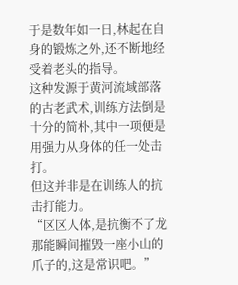于是数年如一日,林起在自身的锻炼之外,还不断地经受着老头的指导。
这种发源于黄河流域部落的古老武术,训练方法倒是十分的简朴,其中一项便是用强力从身体的任一处击打。
但这并非是在训练人的抗击打能力。
“区区人体,是抗衡不了龙那能瞬间摧毁一座小山的爪子的,这是常识吧。”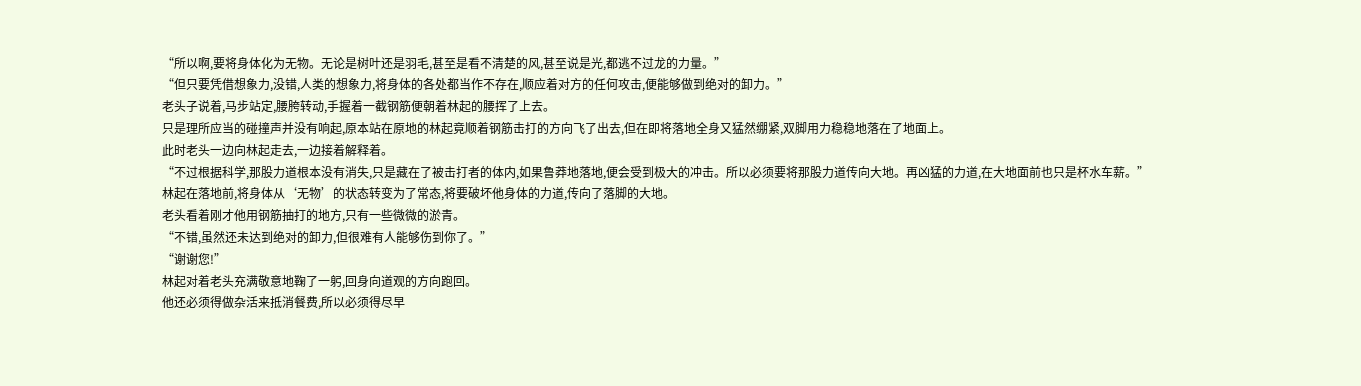“所以啊,要将身体化为无物。无论是树叶还是羽毛,甚至是看不清楚的风,甚至说是光,都逃不过龙的力量。”
“但只要凭借想象力,没错,人类的想象力,将身体的各处都当作不存在,顺应着对方的任何攻击,便能够做到绝对的卸力。”
老头子说着,马步站定,腰胯转动,手握着一截钢筋便朝着林起的腰挥了上去。
只是理所应当的碰撞声并没有响起,原本站在原地的林起竟顺着钢筋击打的方向飞了出去,但在即将落地全身又猛然绷紧,双脚用力稳稳地落在了地面上。
此时老头一边向林起走去,一边接着解释着。
“不过根据科学,那股力道根本没有消失,只是藏在了被击打者的体内,如果鲁莽地落地,便会受到极大的冲击。所以必须要将那股力道传向大地。再凶猛的力道,在大地面前也只是杯水车薪。”
林起在落地前,将身体从‘无物’的状态转变为了常态,将要破坏他身体的力道,传向了落脚的大地。
老头看着刚才他用钢筋抽打的地方,只有一些微微的淤青。
“不错,虽然还未达到绝对的卸力,但很难有人能够伤到你了。”
“谢谢您!”
林起对着老头充满敬意地鞠了一躬,回身向道观的方向跑回。
他还必须得做杂活来抵消餐费,所以必须得尽早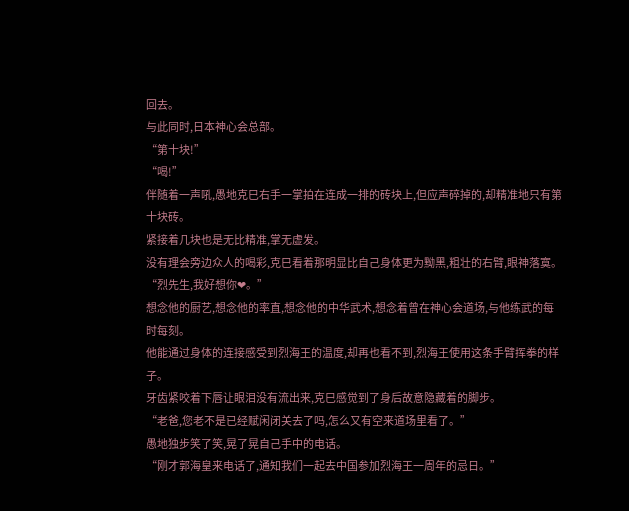回去。
与此同时,日本神心会总部。
“第十块!”
“喝!”
伴随着一声吼,愚地克巳右手一掌拍在连成一排的砖块上,但应声碎掉的,却精准地只有第十块砖。
紧接着几块也是无比精准,掌无虚发。
没有理会旁边众人的喝彩,克巳看着那明显比自己身体更为黝黑,粗壮的右臂,眼神落寞。
“烈先生,我好想你❤。”
想念他的厨艺,想念他的率直,想念他的中华武术,想念着曾在神心会道场,与他练武的每时每刻。
他能通过身体的连接感受到烈海王的温度,却再也看不到,烈海王使用这条手臂挥拳的样子。
牙齿紧咬着下唇让眼泪没有流出来,克巳感觉到了身后故意隐藏着的脚步。
“老爸,您老不是已经赋闲闭关去了吗,怎么又有空来道场里看了。”
愚地独步笑了笑,晃了晃自己手中的电话。
“刚才郭海皇来电话了,通知我们一起去中国参加烈海王一周年的忌日。”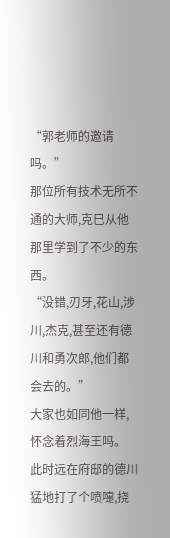“郭老师的邀请吗。”
那位所有技术无所不通的大师,克巳从他那里学到了不少的东西。
“没错,刃牙,花山,涉川,杰克,甚至还有德川和勇次郎,他们都会去的。”
大家也如同他一样,怀念着烈海王吗。
此时远在府邸的德川猛地打了个喷嚏,挠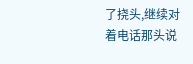了挠头,继续对着电话那头说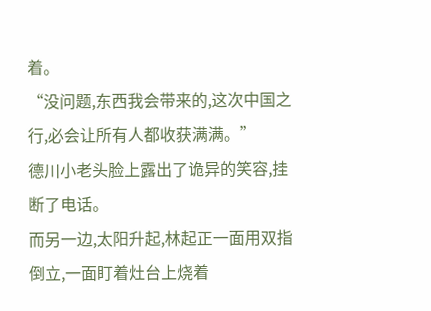着。
“没问题,东西我会带来的,这次中国之行,必会让所有人都收获满满。”
德川小老头脸上露出了诡异的笑容,挂断了电话。
而另一边,太阳升起,林起正一面用双指倒立,一面盯着灶台上烧着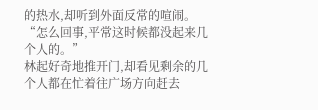的热水,却听到外面反常的喧闹。
“怎么回事,平常这时候都没起来几个人的。”
林起好奇地推开门,却看见剩余的几个人都在忙着往广场方向赶去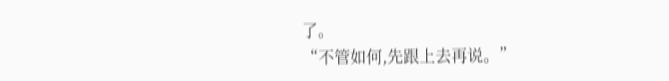了。
“不管如何,先跟上去再说。”